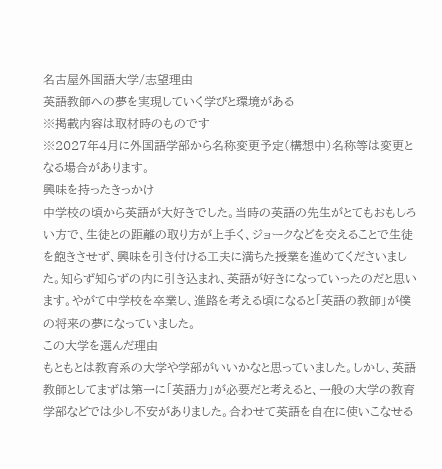名古屋外国語大学/志望理由
英語教師への夢を実現していく学びと環境がある
※掲載内容は取材時のものです
※2027年4月に外国語学部から名称変更予定(構想中)名称等は変更となる場合があります。
興味を持ったきっかけ
中学校の頃から英語が大好きでした。当時の英語の先生がとてもおもしろい方で、生徒との距離の取り方が上手く、ジョークなどを交えることで生徒を飽きさせず、興味を引き付ける工夫に満ちた授業を進めてくださいました。知らず知らずの内に引き込まれ、英語が好きになっていったのだと思います。やがて中学校を卒業し、進路を考える頃になると「英語の教師」が僕の将来の夢になっていました。
この大学を選んだ理由
もともとは教育系の大学や学部がいいかなと思っていました。しかし、英語教師としてまずは第一に「英語力」が必要だと考えると、一般の大学の教育学部などでは少し不安がありました。合わせて英語を自在に使いこなせる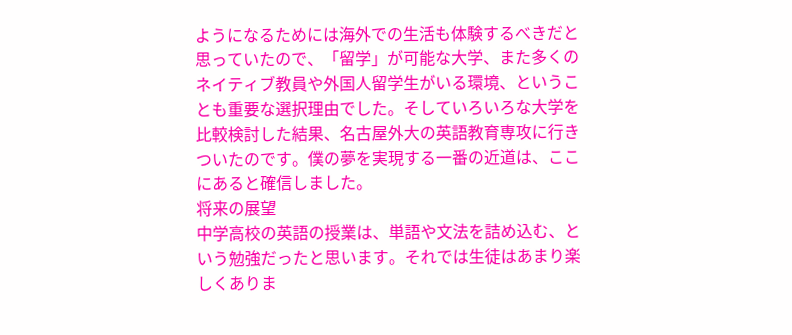ようになるためには海外での生活も体験するべきだと思っていたので、「留学」が可能な大学、また多くのネイティブ教員や外国人留学生がいる環境、ということも重要な選択理由でした。そしていろいろな大学を比較検討した結果、名古屋外大の英語教育専攻に行きついたのです。僕の夢を実現する一番の近道は、ここにあると確信しました。
将来の展望
中学高校の英語の授業は、単語や文法を詰め込む、という勉強だったと思います。それでは生徒はあまり楽しくありま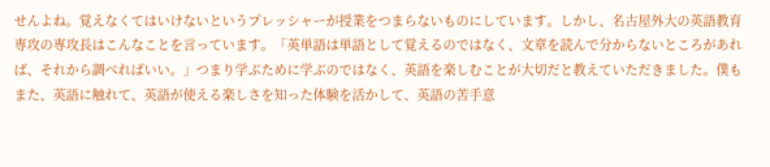せんよね。覚えなくてはいけないというプレッシャーが授業をつまらないものにしています。しかし、名古屋外大の英語教育専攻の専攻長はこんなことを言っています。「英単語は単語として覚えるのではなく、文章を読んで分からないところがあれば、それから調べればいい。」つまり学ぶために学ぶのではなく、英語を楽しむことが大切だと教えていただきました。僕もまた、英語に触れて、英語が使える楽しさを知った体験を活かして、英語の苦手意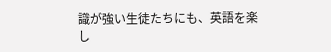識が強い生徒たちにも、英語を楽し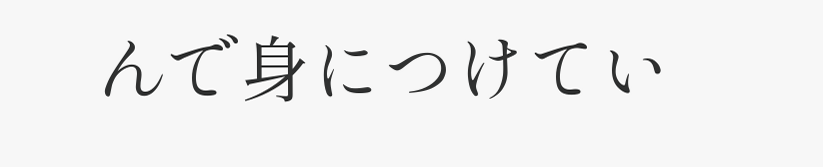んで身につけてい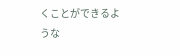くことができるような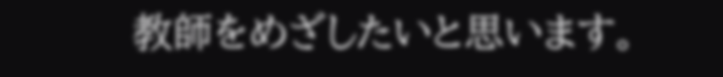教師をめざしたいと思います。